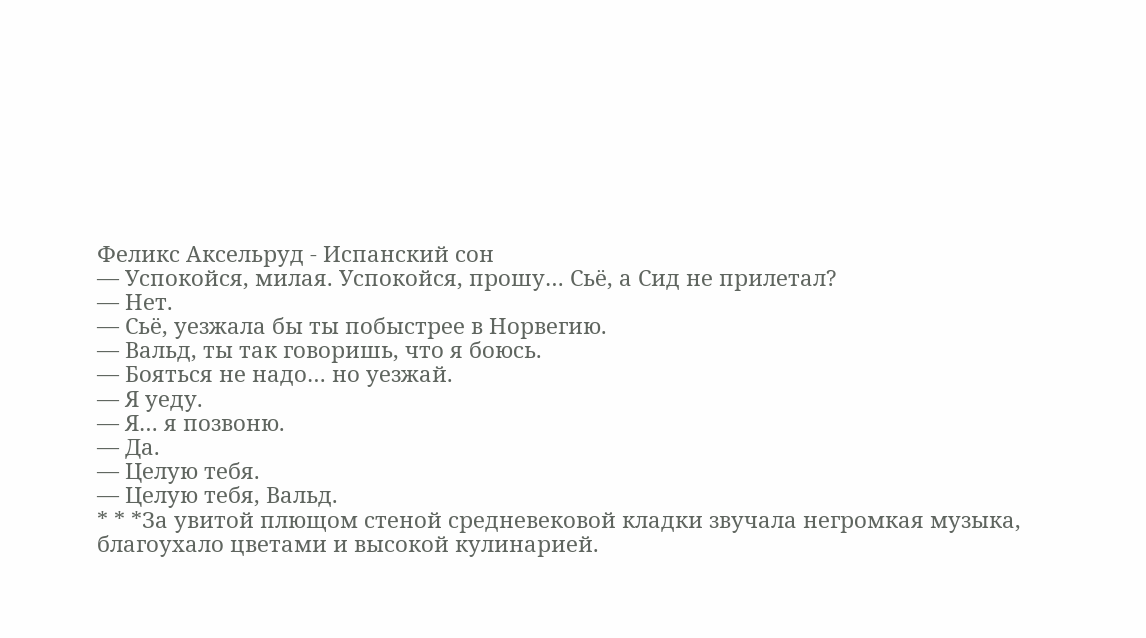Феликс Аксельруд - Испанский сон
— Успокойся, милая. Успокойся, прошу… Сьё, а Сид не прилетал?
— Нет.
— Сьё, уезжала бы ты побыстрее в Норвегию.
— Вальд, ты так говоришь, что я боюсь.
— Бояться не надо… но уезжай.
— Я уеду.
— Я… я позвоню.
— Да.
— Целую тебя.
— Целую тебя, Вальд.
* * *За увитой плющом стеной средневековой кладки звучала негромкая музыка, благоухало цветами и высокой кулинарией.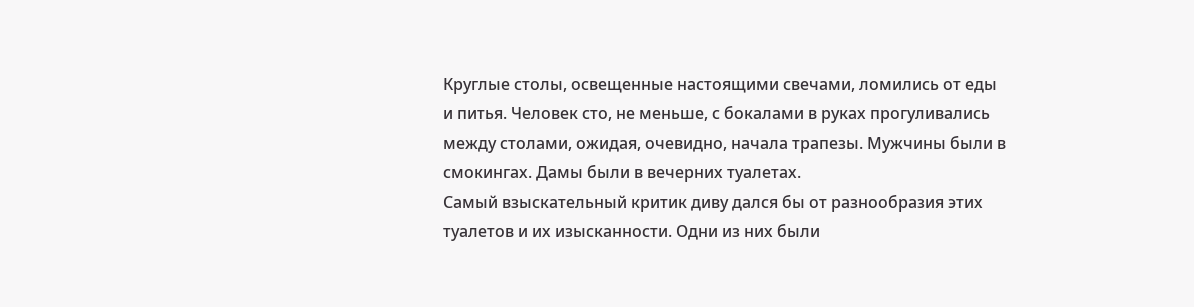Круглые столы, освещенные настоящими свечами, ломились от еды и питья. Человек сто, не меньше, с бокалами в руках прогуливались между столами, ожидая, очевидно, начала трапезы. Мужчины были в смокингах. Дамы были в вечерних туалетах.
Самый взыскательный критик диву дался бы от разнообразия этих туалетов и их изысканности. Одни из них были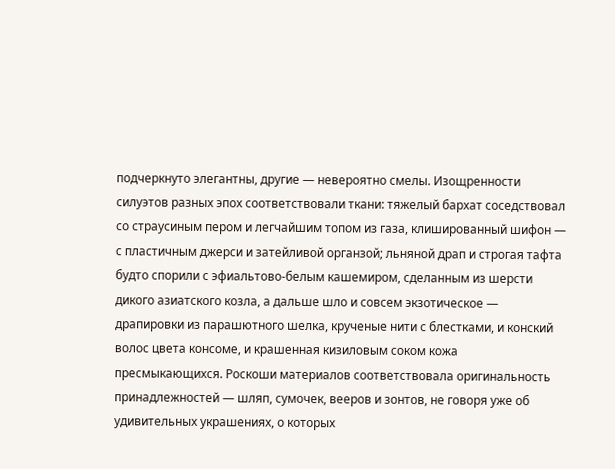подчеркнуто элегантны, другие — невероятно смелы. Изощренности силуэтов разных эпох соответствовали ткани: тяжелый бархат соседствовал со страусиным пером и легчайшим топом из газа, клишированный шифон — с пластичным джерси и затейливой органзой; льняной драп и строгая тафта будто спорили с эфиальтово-белым кашемиром, сделанным из шерсти дикого азиатского козла, а дальше шло и совсем экзотическое — драпировки из парашютного шелка, крученые нити с блестками, и конский волос цвета консоме, и крашенная кизиловым соком кожа пресмыкающихся. Роскоши материалов соответствовала оригинальность принадлежностей — шляп, сумочек, вееров и зонтов, не говоря уже об удивительных украшениях, о которых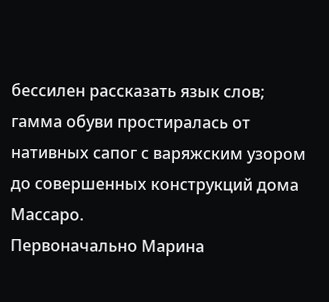бессилен рассказать язык слов; гамма обуви простиралась от нативных сапог с варяжским узором до совершенных конструкций дома Массаро.
Первоначально Марина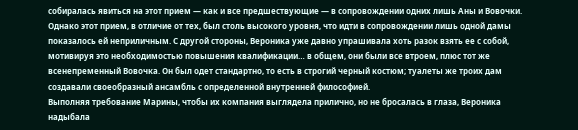собиралась явиться на этот прием — как и все предшествующие — в сопровождении одних лишь Аны и Вовочки. Однако этот прием, в отличие от тех, был столь высокого уровня, что идти в сопровождении лишь одной дамы показалось ей неприличным. С другой стороны, Вероника уже давно упрашивала хоть разок взять ее с собой, мотивируя это необходимостью повышения квалификации… в общем, они были все втроем, плюс тот же всенепременный Вовочка. Он был одет стандартно, то есть в строгий черный костюм; туалеты же троих дам создавали своеобразный ансамбль с определенной внутренней философией.
Выполняя требование Марины, чтобы их компания выглядела прилично, но не бросалась в глаза, Вероника надыбала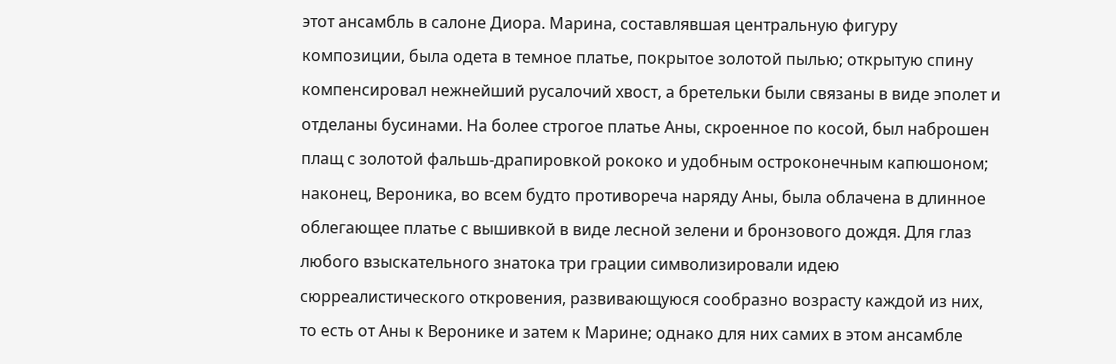этот ансамбль в салоне Диора. Марина, составлявшая центральную фигуру композиции, была одета в темное платье, покрытое золотой пылью; открытую спину компенсировал нежнейший русалочий хвост, а бретельки были связаны в виде эполет и отделаны бусинами. На более строгое платье Аны, скроенное по косой, был наброшен плащ с золотой фальшь-драпировкой рококо и удобным остроконечным капюшоном; наконец, Вероника, во всем будто противореча наряду Аны, была облачена в длинное облегающее платье с вышивкой в виде лесной зелени и бронзового дождя. Для глаз любого взыскательного знатока три грации символизировали идею сюрреалистического откровения, развивающуюся сообразно возрасту каждой из них, то есть от Аны к Веронике и затем к Марине; однако для них самих в этом ансамбле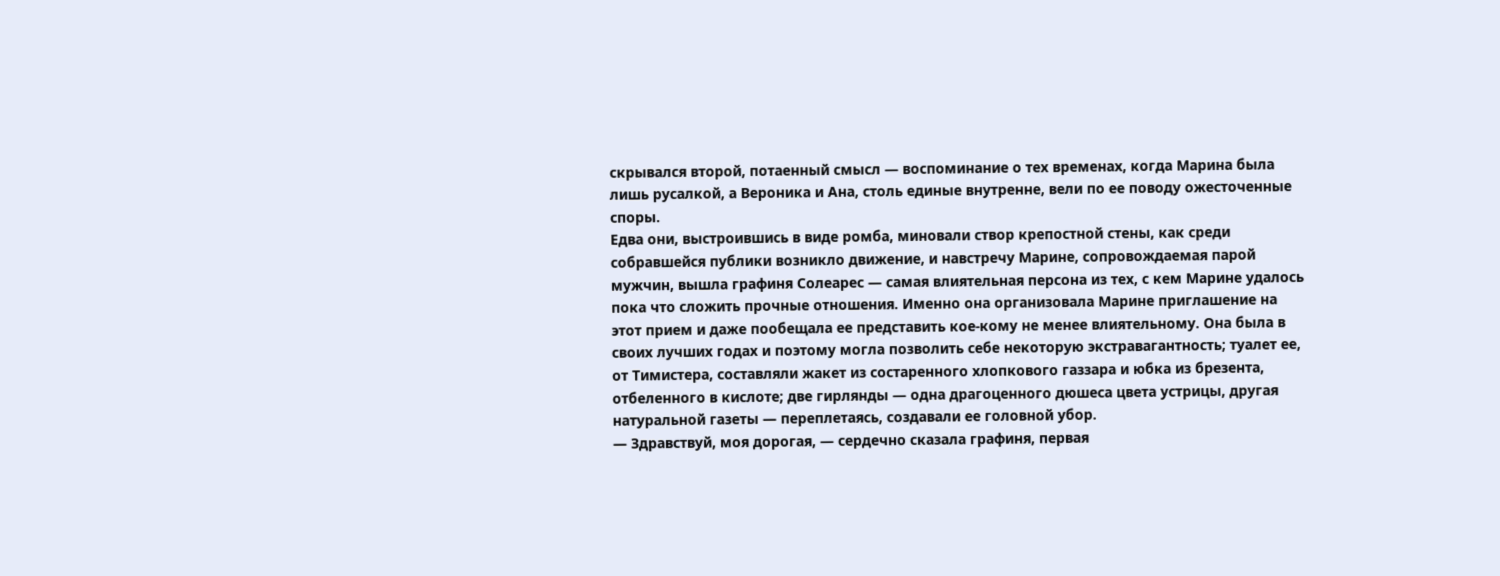скрывался второй, потаенный смысл — воспоминание о тех временах, когда Марина была лишь русалкой, а Вероника и Ана, столь единые внутренне, вели по ее поводу ожесточенные споры.
Едва они, выстроившись в виде ромба, миновали створ крепостной стены, как среди собравшейся публики возникло движение, и навстречу Марине, сопровождаемая парой мужчин, вышла графиня Солеарес — самая влиятельная персона из тех, с кем Марине удалось пока что сложить прочные отношения. Именно она организовала Марине приглашение на этот прием и даже пообещала ее представить кое-кому не менее влиятельному. Она была в своих лучших годах и поэтому могла позволить себе некоторую экстравагантность; туалет ее, от Тимистера, составляли жакет из состаренного хлопкового газзара и юбка из брезента, отбеленного в кислоте; две гирлянды — одна драгоценного дюшеса цвета устрицы, другая натуральной газеты — переплетаясь, создавали ее головной убор.
— Здравствуй, моя дорогая, — сердечно сказала графиня, первая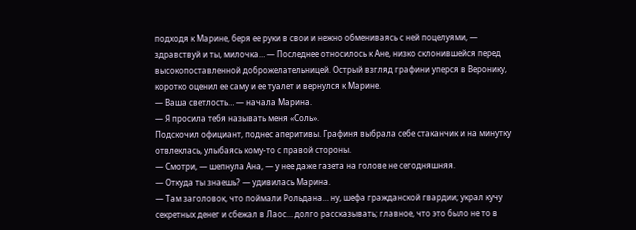подходя к Марине, беря ее руки в свои и нежно обмениваясь с ней поцелуями, — здравствуй и ты, милочка… — Последнее относилось к Ане, низко склонившейся перед высокопоставленной доброжелательницей. Острый взгляд графини уперся в Веронику, коротко оценил ее саму и ее туалет и вернулся к Марине.
— Ваша светлость… — начала Марина.
— Я просила тебя называть меня «Соль».
Подскочил официант, поднес аперитивы. Графиня выбрала себе стаканчик и на минутку отвлеклась, улыбаясь кому-то с правой стороны.
— Смотри, — шепнула Ана, — у нее даже газета на голове не сегодняшняя.
— Откуда ты знаешь? — удивилась Марина.
— Там заголовок, что поймали Рольдана… ну, шефа гражданской гвардии; украл кучу секретных денег и сбежал в Лаос… долго рассказывать; главное, что это было не то в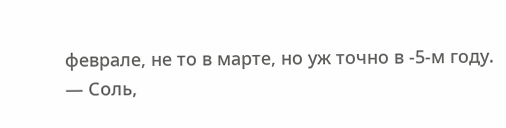феврале, не то в марте, но уж точно в -5-м году.
— Соль,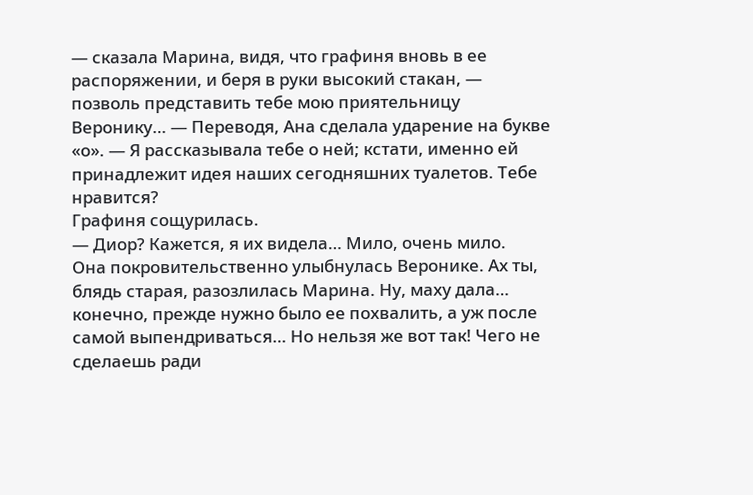— сказала Марина, видя, что графиня вновь в ее распоряжении, и беря в руки высокий стакан, — позволь представить тебе мою приятельницу Веронику… — Переводя, Ана сделала ударение на букве «о». — Я рассказывала тебе о ней; кстати, именно ей принадлежит идея наших сегодняшних туалетов. Тебе нравится?
Графиня сощурилась.
— Диор? Кажется, я их видела… Мило, очень мило.
Она покровительственно улыбнулась Веронике. Ах ты, блядь старая, разозлилась Марина. Ну, маху дала… конечно, прежде нужно было ее похвалить, а уж после самой выпендриваться… Но нельзя же вот так! Чего не сделаешь ради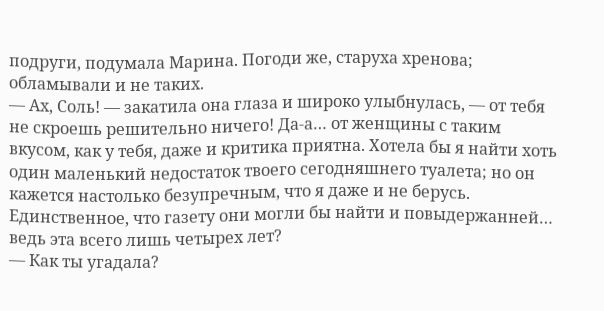подруги, подумала Марина. Погоди же, старуха хренова; обламывали и не таких.
— Ах, Соль! — закатила она глаза и широко улыбнулась, — от тебя не скроешь решительно ничего! Да-а… от женщины с таким вкусом, как у тебя, даже и критика приятна. Хотела бы я найти хоть один маленький недостаток твоего сегодняшнего туалета; но он кажется настолько безупречным, что я даже и не берусь. Единственное, что газету они могли бы найти и повыдержанней… ведь эта всего лишь четырех лет?
— Как ты угадала?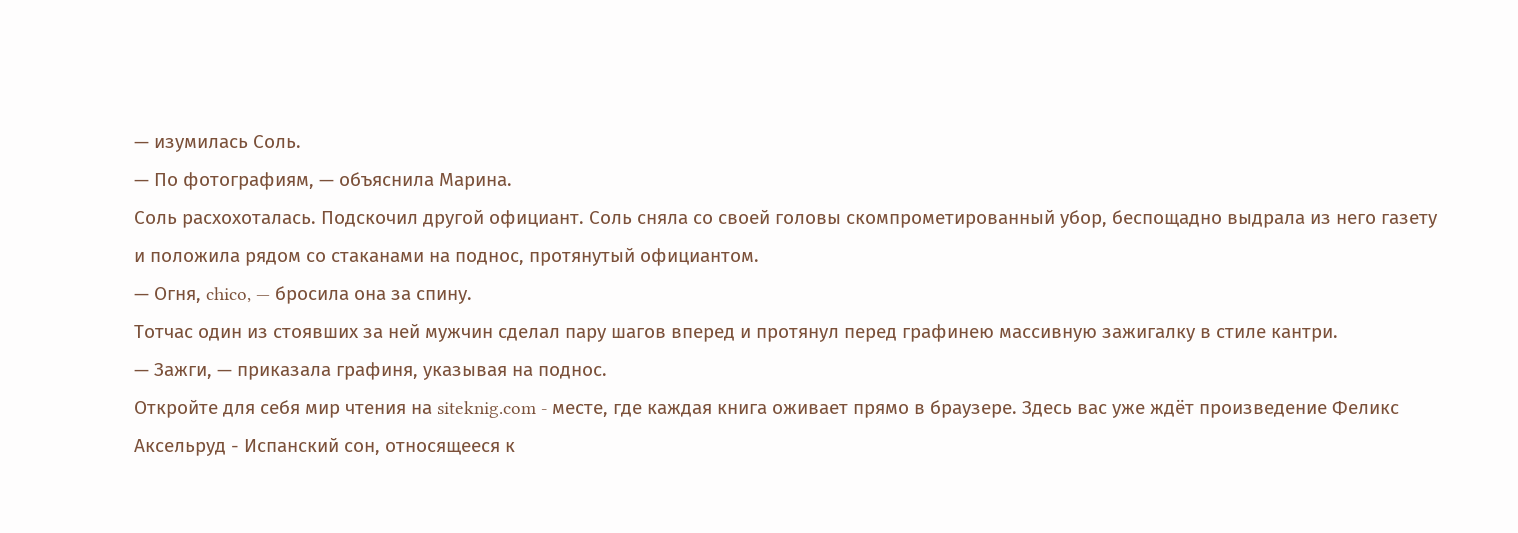— изумилась Соль.
— По фотографиям, — объяснила Марина.
Соль расхохоталась. Подскочил другой официант. Соль сняла со своей головы скомпрометированный убор, беспощадно выдрала из него газету и положила рядом со стаканами на поднос, протянутый официантом.
— Огня, chico, — бросила она за спину.
Тотчас один из стоявших за ней мужчин сделал пару шагов вперед и протянул перед графинею массивную зажигалку в стиле кантри.
— Зажги, — приказала графиня, указывая на поднос.
Откройте для себя мир чтения на siteknig.com - месте, где каждая книга оживает прямо в браузере. Здесь вас уже ждёт произведение Феликс Аксельруд - Испанский сон, относящееся к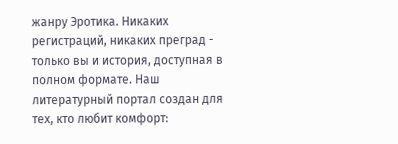жанру Эротика. Никаких регистраций, никаких преград - только вы и история, доступная в полном формате. Наш литературный портал создан для тех, кто любит комфорт: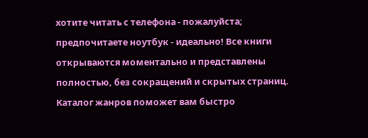хотите читать с телефона - пожалуйста; предпочитаете ноутбук - идеально! Все книги открываются моментально и представлены полностью, без сокращений и скрытых страниц. Каталог жанров поможет вам быстро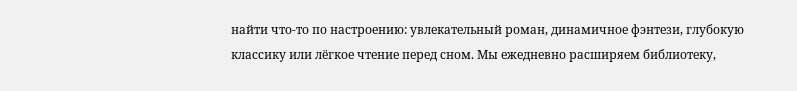найти что-то по настроению: увлекательный роман, динамичное фэнтези, глубокую классику или лёгкое чтение перед сном. Мы ежедневно расширяем библиотеку,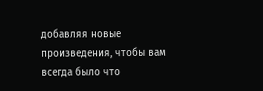добавляя новые произведения, чтобы вам всегда было что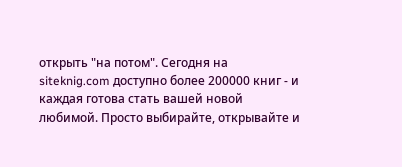открыть "на потом". Сегодня на siteknig.com доступно более 200000 книг - и каждая готова стать вашей новой любимой. Просто выбирайте, открывайте и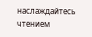наслаждайтесь чтением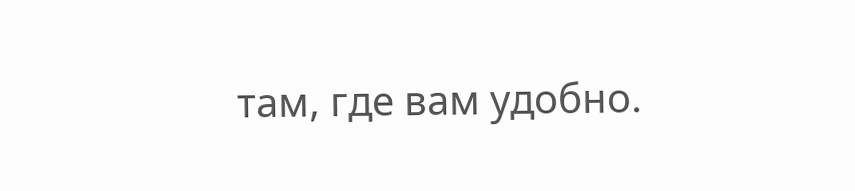там, где вам удобно.